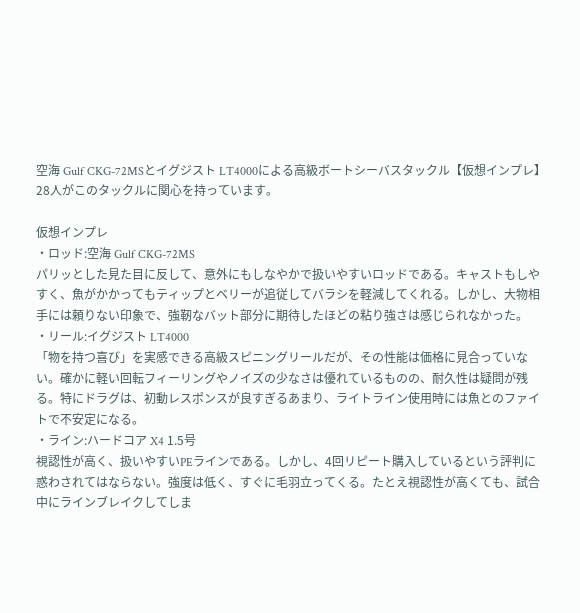空海 Gulf CKG-72MSとイグジスト LT4000による高級ボートシーバスタックル【仮想インプレ】
28人がこのタックルに関心を持っています。

仮想インプレ
・ロッド:空海 Gulf CKG-72MS
パリッとした見た目に反して、意外にもしなやかで扱いやすいロッドである。キャストもしやすく、魚がかかってもティップとベリーが追従してバラシを軽減してくれる。しかし、大物相手には頼りない印象で、強靭なバット部分に期待したほどの粘り強さは感じられなかった。
・リール:イグジスト LT4000
「物を持つ喜び」を実感できる高級スピニングリールだが、その性能は価格に見合っていない。確かに軽い回転フィーリングやノイズの少なさは優れているものの、耐久性は疑問が残る。特にドラグは、初動レスポンスが良すぎるあまり、ライトライン使用時には魚とのファイトで不安定になる。
・ライン:ハードコア X4 1.5号
視認性が高く、扱いやすいPEラインである。しかし、4回リピート購入しているという評判に惑わされてはならない。強度は低く、すぐに毛羽立ってくる。たとえ視認性が高くても、試合中にラインブレイクしてしま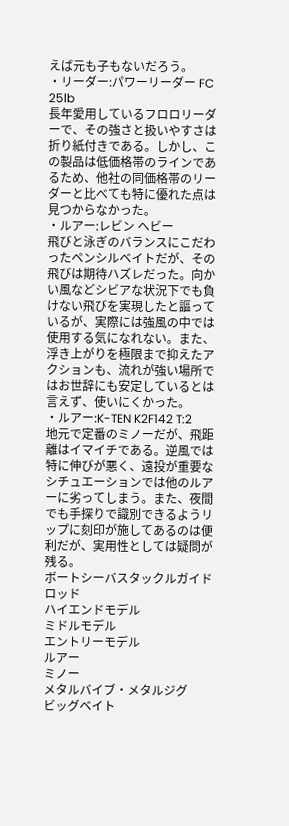えば元も子もないだろう。
・リーダー:パワーリーダー FC 25lb
長年愛用しているフロロリーダーで、その強さと扱いやすさは折り紙付きである。しかし、この製品は低価格帯のラインであるため、他社の同価格帯のリーダーと比べても特に優れた点は見つからなかった。
・ルアー:レビン ヘビー
飛びと泳ぎのバランスにこだわったペンシルベイトだが、その飛びは期待ハズレだった。向かい風などシビアな状況下でも負けない飛びを実現したと謳っているが、実際には強風の中では使用する気になれない。また、浮き上がりを極限まで抑えたアクションも、流れが強い場所ではお世辞にも安定しているとは言えず、使いにくかった。
・ルアー:K-TEN K2F142 T:2
地元で定番のミノーだが、飛距離はイマイチである。逆風では特に伸びが悪く、遠投が重要なシチュエーションでは他のルアーに劣ってしまう。また、夜間でも手探りで識別できるようリップに刻印が施してあるのは便利だが、実用性としては疑問が残る。
ボートシーバスタックルガイド
ロッド
ハイエンドモデル
ミドルモデル
エントリーモデル
ルアー
ミノー
メタルバイブ・メタルジグ
ビッグベイト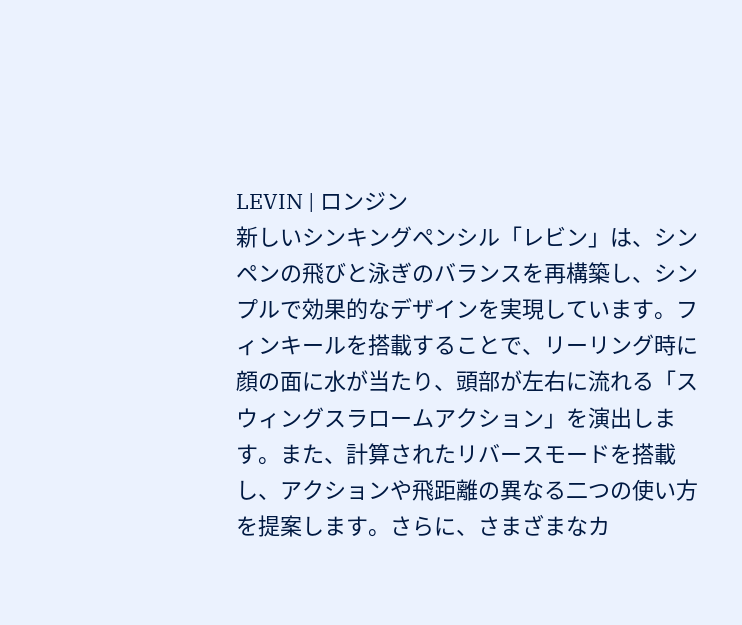LEVIN | ロンジン
新しいシンキングペンシル「レビン」は、シンペンの飛びと泳ぎのバランスを再構築し、シンプルで効果的なデザインを実現しています。フィンキールを搭載することで、リーリング時に顔の面に水が当たり、頭部が左右に流れる「スウィングスラロームアクション」を演出します。また、計算されたリバースモードを搭載し、アクションや飛距離の異なる二つの使い方を提案します。さらに、さまざまなカ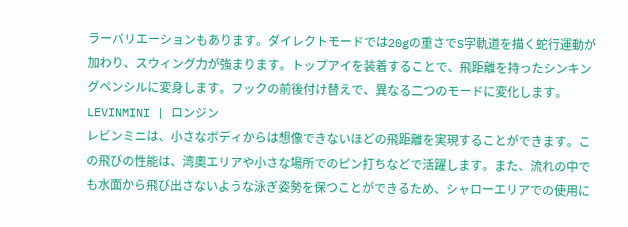ラーバリエーションもあります。ダイレクトモードでは20gの重さでS字軌道を描く蛇行運動が加わり、スウィング力が強まります。トップアイを装着することで、飛距離を持ったシンキングペンシルに変身します。フックの前後付け替えで、異なる二つのモードに変化します。LEVINMINI | ロンジン
レビンミニは、小さなボディからは想像できないほどの飛距離を実現することができます。この飛びの性能は、湾奧エリアや小さな場所でのピン打ちなどで活躍します。また、流れの中でも水面から飛び出さないような泳ぎ姿勢を保つことができるため、シャローエリアでの使用に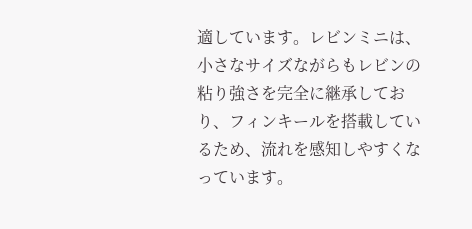適しています。レビンミニは、小さなサイズながらもレビンの粘り強さを完全に継承しており、フィンキールを搭載しているため、流れを感知しやすくなっています。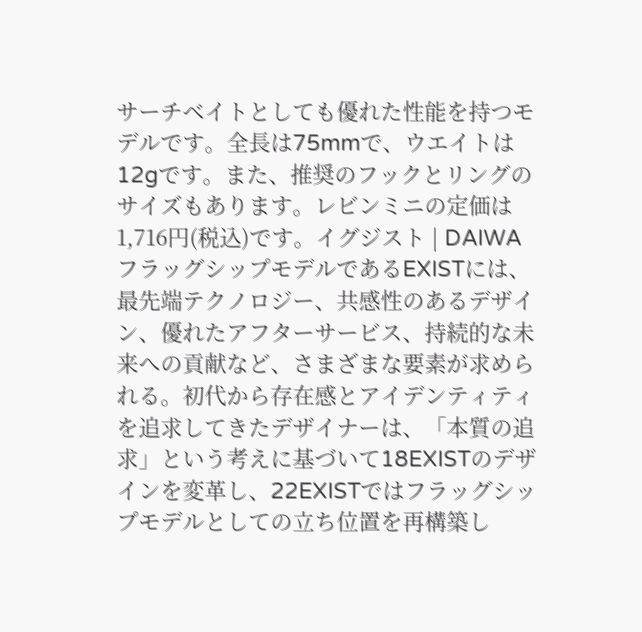サーチベイトとしても優れた性能を持つモデルです。全長は75mmで、ウエイトは12gです。また、推奨のフックとリングのサイズもあります。レビンミニの定価は1,716円(税込)です。イグジスト | DAIWA
フラッグシップモデルであるEXISTには、最先端テクノロジー、共感性のあるデザイン、優れたアフターサービス、持続的な未来への貢献など、さまざまな要素が求められる。初代から存在感とアイデンティティを追求してきたデザイナーは、「本質の追求」という考えに基づいて18EXISTのデザインを変革し、22EXISTではフラッグシップモデルとしての立ち位置を再構築し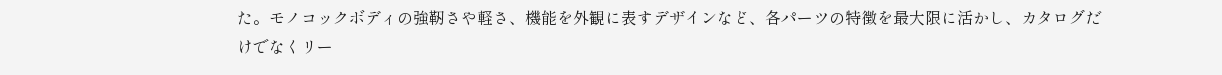た。モノコックボディの強靭さや軽さ、機能を外観に表すデザインなど、各パーツの特徴を最大限に活かし、カタログだけでなくリー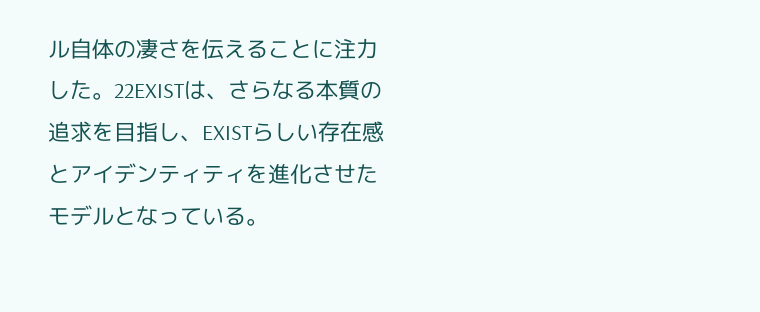ル自体の凄さを伝えることに注力した。22EXISTは、さらなる本質の追求を目指し、EXISTらしい存在感とアイデンティティを進化させたモデルとなっている。